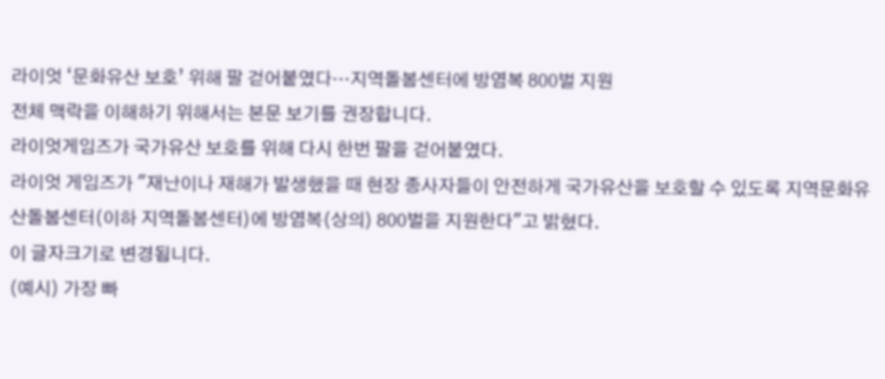라이엇 ‘문화유산 보호’ 위해 팔 걷어붙였다…지역돌봄센터에 방염복 800벌 지원
전체 맥락을 이해하기 위해서는 본문 보기를 권장합니다.
라이엇게임즈가 국가유산 보호를 위해 다시 한번 팔을 걷어붙였다.
라이엇 게임즈가 "재난이나 재해가 발생했을 때 현장 종사자들이 안전하게 국가유산을 보호할 수 있도록 지역문화유산돌봄센터(이하 지역돌봄센터)에 방염복(상의) 800벌을 지원한다"고 밝혔다.
이 글자크기로 변경됩니다.
(예시) 가장 빠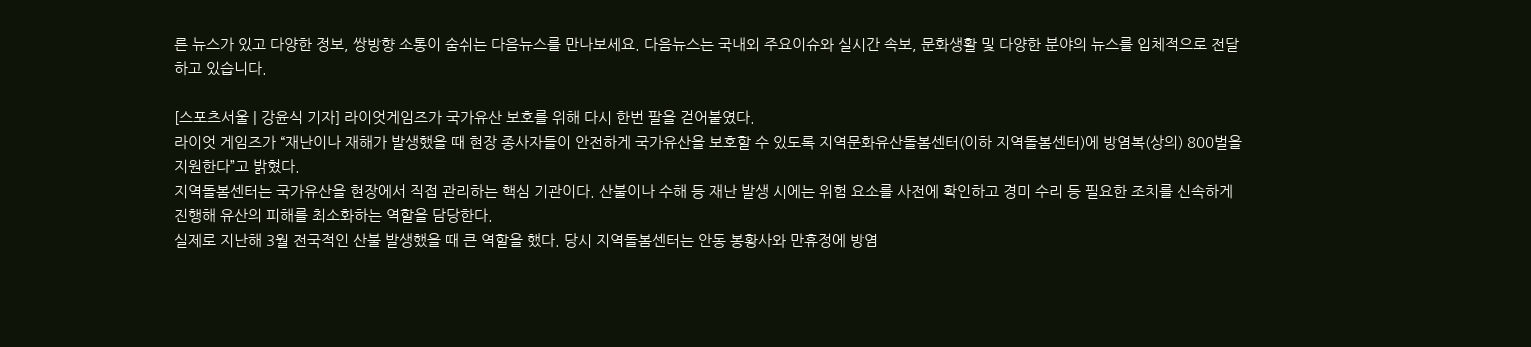른 뉴스가 있고 다양한 정보, 쌍방향 소통이 숨쉬는 다음뉴스를 만나보세요. 다음뉴스는 국내외 주요이슈와 실시간 속보, 문화생활 및 다양한 분야의 뉴스를 입체적으로 전달하고 있습니다.

[스포츠서울 | 강윤식 기자] 라이엇게임즈가 국가유산 보호를 위해 다시 한번 팔을 걷어붙였다.
라이엇 게임즈가 “재난이나 재해가 발생했을 때 현장 종사자들이 안전하게 국가유산을 보호할 수 있도록 지역문화유산돌봄센터(이하 지역돌봄센터)에 방염복(상의) 800벌을 지원한다”고 밝혔다.
지역돌봄센터는 국가유산을 현장에서 직접 관리하는 핵심 기관이다. 산불이나 수해 등 재난 발생 시에는 위험 요소를 사전에 확인하고 경미 수리 등 필요한 조치를 신속하게 진행해 유산의 피해를 최소화하는 역할을 담당한다.
실제로 지난해 3월 전국적인 산불 발생했을 때 큰 역할을 했다. 당시 지역돌봄센터는 안동 봉황사와 만휴정에 방염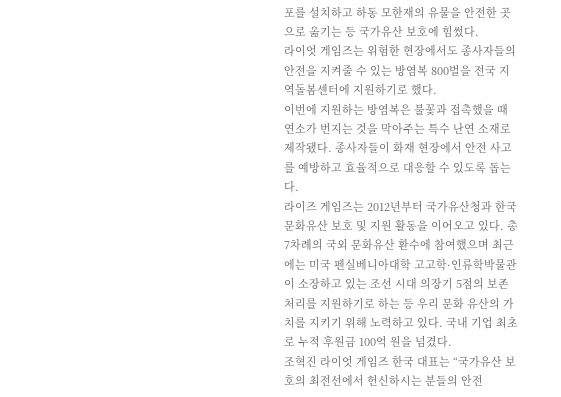포를 설치하고 하동 모한재의 유물을 안전한 곳으로 옮기는 등 국가유산 보호에 힘썼다.
라이엇 게임즈는 위험한 현장에서도 종사자들의 안전을 지켜줄 수 있는 방염복 800벌을 전국 지역돌봄센터에 지원하기로 했다.
이번에 지원하는 방염복은 불꽃과 접촉했을 때 연소가 번지는 것을 막아주는 특수 난연 소재로 제작됐다. 종사자들이 화재 현장에서 안전 사고를 예방하고 효율적으로 대응할 수 있도록 돕는다.
라이즈 게임즈는 2012년부터 국가유산청과 한국 문화유산 보호 및 지원 활동을 이어오고 있다. 총 7차례의 국외 문화유산 환수에 참여했으며 최근에는 미국 펜실베니아대학 고고학·인류학박물관이 소장하고 있는 조선 시대 의장기 5점의 보존 처리를 지원하기로 하는 등 우리 문화 유산의 가치를 지키기 위해 노력하고 있다. 국내 기업 최초로 누적 후원금 100억 원을 넘겼다.
조혁진 라이엇 게임즈 한국 대표는 “국가유산 보호의 최전선에서 헌신하시는 분들의 안전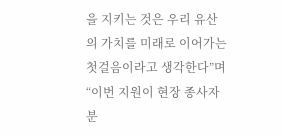을 지키는 것은 우리 유산의 가치를 미래로 이어가는 첫걸음이라고 생각한다”며 “이번 지원이 현장 종사자분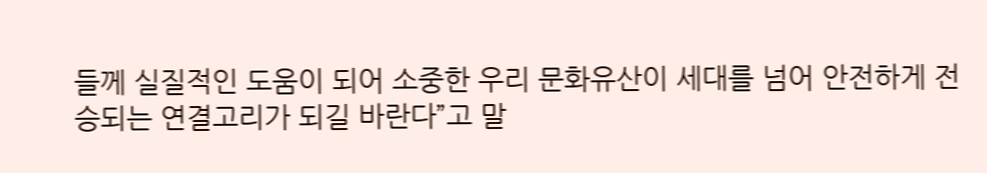들께 실질적인 도움이 되어 소중한 우리 문화유산이 세대를 넘어 안전하게 전승되는 연결고리가 되길 바란다”고 말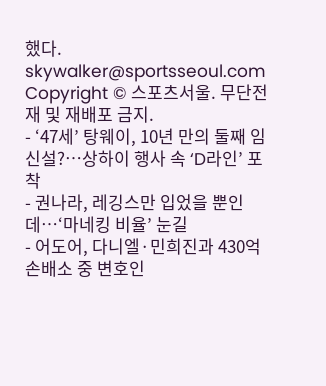했다. skywalker@sportsseoul.com
Copyright © 스포츠서울. 무단전재 및 재배포 금지.
- ‘47세’ 탕웨이, 10년 만의 둘째 임신설?…상하이 행사 속 ‘D라인’ 포착
- 권나라, 레깅스만 입었을 뿐인데…‘마네킹 비율’ 눈길
- 어도어, 다니엘·민희진과 430억 손배소 중 변호인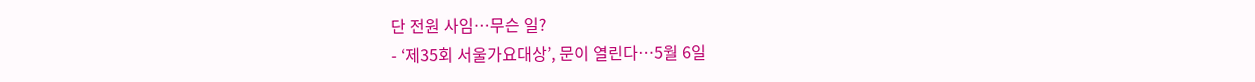단 전원 사임…무슨 일?
- ‘제35회 서울가요대상’, 문이 열린다…5월 6일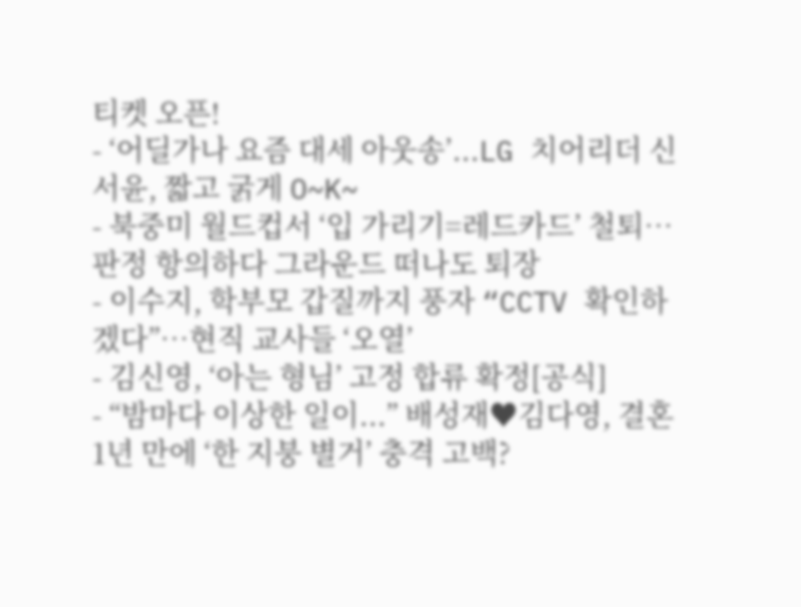티켓 오픈!
- ‘어딜가나 요즘 대세 아웃송’...LG 치어리더 신서윤, 짧고 굵게 O~K~
- 북중미 월드컵서 ‘입 가리기=레드카드’ 철퇴…판정 항의하다 그라운드 떠나도 퇴장
- 이수지, 학부모 갑질까지 풍자 “CCTV 확인하겠다”…현직 교사들 ‘오열’
- 김신영, ‘아는 형님’ 고정 합류 확정[공식]
- “밤마다 이상한 일이...” 배성재♥김다영, 결혼 1년 만에 ‘한 지붕 별거’ 충격 고백?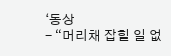‘동상
- “머리채 잡힐 일 없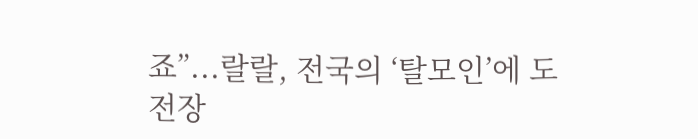죠”...랄랄, 전국의 ‘탈모인’에 도전장